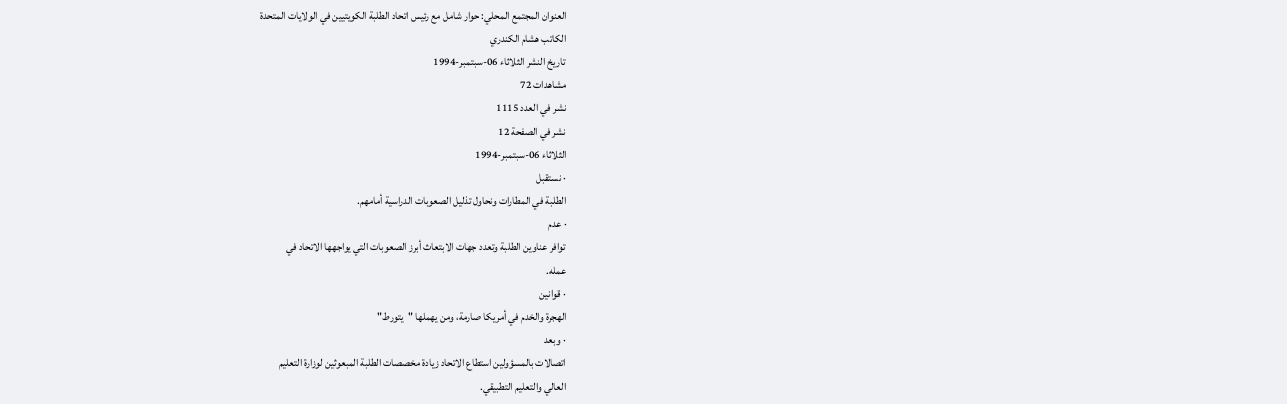العنوان المجتمع المحلي: حوار شامل مع رئيس اتحاد الطلبة الكويتيين في الولايات المتحدة
الكاتب هشام الكندري
تاريخ النشر الثلاثاء 06-سبتمبر-1994
مشاهدات 72
نشر في العدد 1115
نشر في الصفحة 12
الثلاثاء 06-سبتمبر-1994
· نستقبل
الطلبة في المطارات ونحاول تذليل الصعوبات الدراسية أمامهم.
· عدم
توافر عناوين الطلبة وتعدد جهات الابتعاث أبرز الصعوبات التي يواجهها الاتحاد في
عمله.
· قوانين
الهجرة والخدم في أمريكا صارمة، ومن يهملها "يتورط"
· وبعد
اتصالات بالمسؤولين استطاع الاتحاد زيادة مخصصات الطلبة المبعوثين لوزارة التعليم
العالي والتعليم التطبيقي.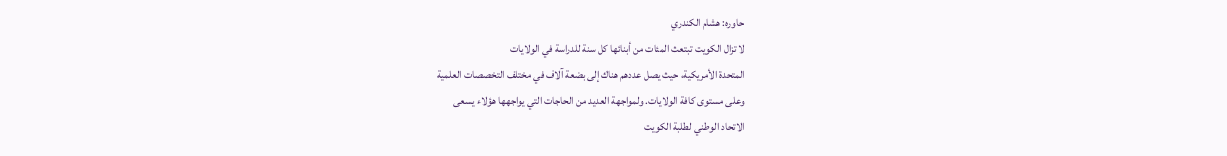حاوره: هشام الكندري
لا تزال الكويت تبتعث المئات من أبنائها كل سنة للدراسة في الولايات
المتحدة الأمريكية، حيث يصل عددهم هناك إلى بضعة آلاف في مختلف التخصصات العلمية
وعلى مستوى كافة الولايات. ولمواجهة العديد من الحاجات التي يواجهها هؤلاء يسعى
الاتحاد الوطني لطلبة الكويت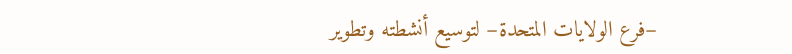–فرع الولايات المتحدة– لتوسيع أنشطته وتطوير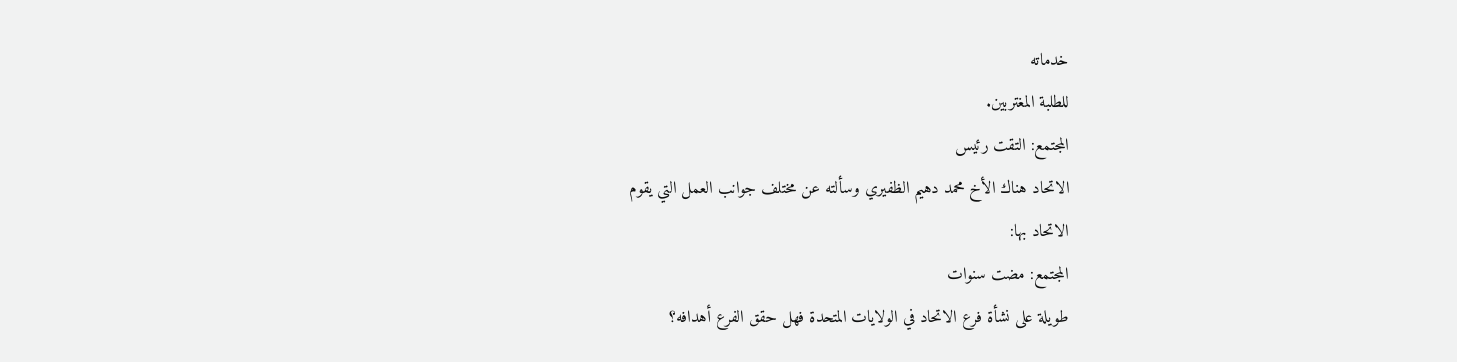خدماته
للطلبة المغتربين.
المجتمع: التقت رئيس
الاتحاد هناك الأخ محمد دهيم الظفيري وسألته عن مختلف جوانب العمل التي يقوم
الاتحاد بها:
المجتمع: مضت سنوات
طويلة على نشأة فرع الاتحاد في الولايات المتحدة فهل حقق الفرع أهدافه؟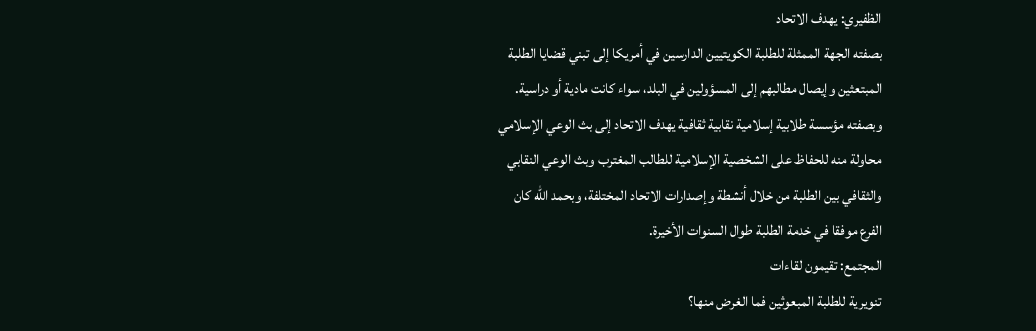الظفيري: يهدف الاتحاد
بصفته الجهة الممثلة للطلبة الكويتيين الدارسين في أمريكا إلى تبني قضايا الطلبة
المبتعثين وإيصال مطالبهم إلى المسؤولين في البلد، سواء كانت مادية أو دراسية.
وبصفته مؤسسة طلابية إسلامية نقابية ثقافية يهدف الاتحاد إلى بث الوعي الإسلامي
محاولة منه للحفاظ على الشخصية الإسلامية للطالب المغترب وبث الوعي النقابي
والثقافي بين الطلبة من خلال أنشطة وإصدارات الاتحاد المختلفة، وبحمد الله كان
الفرع موفقا في خدمة الطلبة طوال السنوات الأخيرة.
المجتمع: تقيمون لقاءات
تنويرية للطلبة المبعوثين فما الغرض منها؟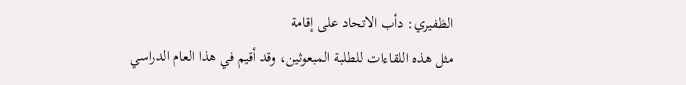الظفيري: دأب الاتحاد على إقامة
مثل هذه اللقاءات للطلبة المبعوثين، وقد أقيم في هذا العام الدراسي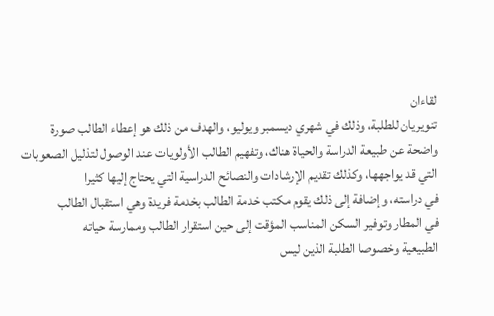لقاءان
تنويريان للطلبة، وذلك في شهري ديسمبر ويوليو، والهدف من ذلك هو إعطاء الطالب صورة
واضحة عن طبيعة الدراسة والحياة هناك، وتفهيم الطالب الأولويات عند الوصول لتذليل الصعوبات
التي قد يواجهها، وكذلك تقديم الإرشادات والنصائح الدراسية التي يحتاج إليها كثيرا
في دراسته، وإضافة إلى ذلك يقوم مكتب خدمة الطالب بخدمة فريدة وهي استقبال الطالب
في المطار وتوفير السكن المناسب المؤقت إلى حين استقرار الطالب وممارسة حياته
الطبيعية وخصوصا الطلبة الذين ليس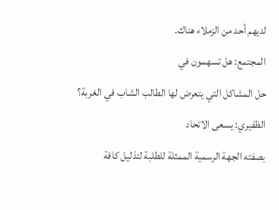لديهم أحد من الزملاء هناك.
المجتمع: هل تسهمون في
حل المشاكل التي يتعرض لها الطالب الشاب في الغربة؟
الظفيري: يسعى الاتحاد
بصفته الجهة الرسمية الممثلة للطلبة لتذليل كافة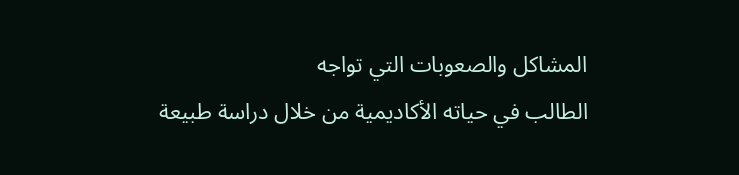المشاكل والصعوبات التي تواجه
الطالب في حياته الأكاديمية من خلال دراسة طبيعة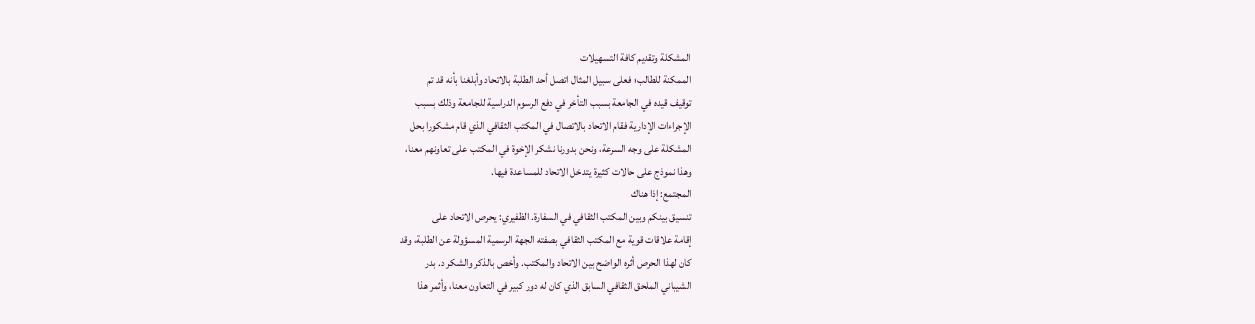المشكلة وتقديم كافة التسهيلات
الممكنة للطالب؛ فعلى سبيل المثال اتصل أحد الطلبة بالاتحاد وأبلغنا بأنه قد تم
توقيف قيده في الجامعة بسبب التأخر في دفع الرسوم الدراسية للجامعة وذلك بسبب
الإجراءات الإدارية فقام الاتحاد بالاتصال في المكتب الثقافي الذي قام مشكورا بحل
المشكلة على وجه السرعة، ونحن بدورنا نشكر الإخوة في المكتب على تعاونهم معنا،
وهذا نموذج على حالات كثيرة يتدخل الاتحاد للمساعدة فيها.
المجتمع: إذا هناك
تنسيق بينكم وبين المكتب الثقافي في السفارة. الظفيري: يحرص الاتحاد على
إقامة علاقات قوية مع المكتب الثقافي بصفته الجهة الرسمية المسؤولة عن الطلبة، وقد
كان لهذا الحرص أثره الواضح بين الاتحاد والمكتب. وأخص بالذكر والشكر د. بدر
الشيباني الملحق الثقافي السابق الذي كان له دور كبير في التعاون معنا، وأثمر هذا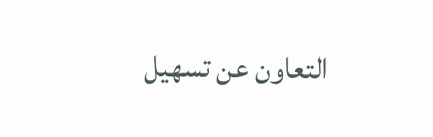التعاون عن تسهيل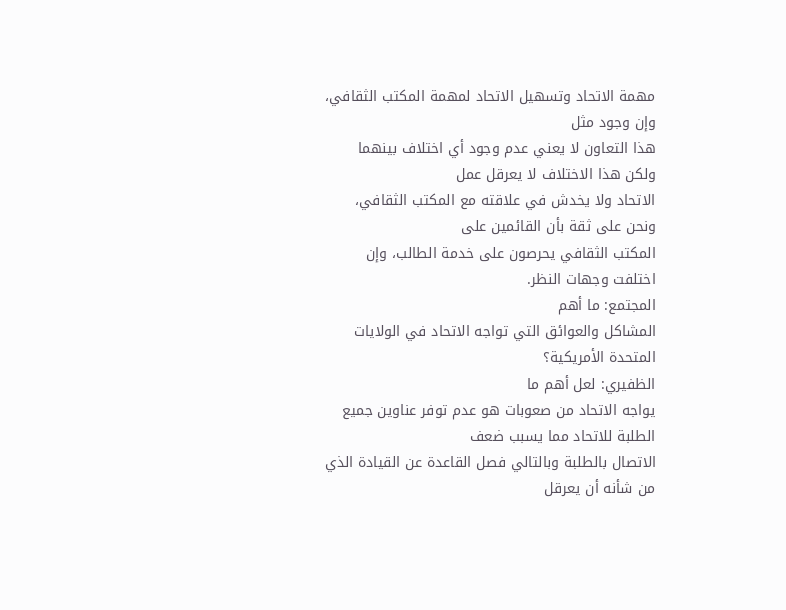مهمة الاتحاد وتسهيل الاتحاد لمهمة المكتب الثقافي، وإن وجود مثل
هذا التعاون لا يعني عدم وجود أي اختلاف بينهما ولكن هذا الاختلاف لا يعرقل عمل
الاتحاد ولا يخدش في علاقته مع المكتب الثقافي، ونحن على ثقة بأن القائمين على
المكتب الثقافي يحرصون على خدمة الطالب، وإن اختلفت وجهات النظر.
المجتمع: ما أهم
المشاكل والعوائق التي تواجه الاتحاد في الولايات المتحدة الأمريكية؟
الظفيري: لعل أهم ما
يواجه الاتحاد من صعوبات هو عدم توفر عناوين جميع الطلبة للاتحاد مما يسبب ضعف
الاتصال بالطلبة وبالتالي فصل القاعدة عن القيادة الذي من شأنه أن يعرقل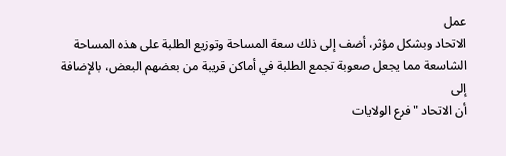عمل
الاتحاد وبشكل مؤثر، أضف إلى ذلك سعة المساحة وتوزيع الطلبة على هذه المساحة
الشاسعة مما يجعل صعوبة تجمع الطلبة في أماكن قريبة من بعضهم البعض، بالإضافة إلى
أن الاتحاد "فرع الولايات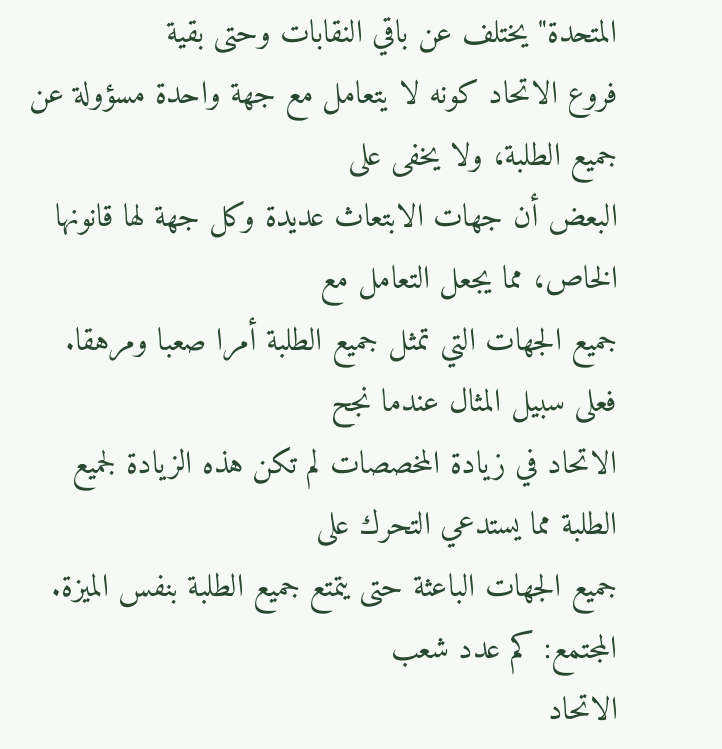المتحدة" يختلف عن باقي النقابات وحتى بقية
فروع الاتحاد كونه لا يتعامل مع جهة واحدة مسؤولة عن جميع الطلبة، ولا يخفى على
البعض أن جهات الابتعاث عديدة وكل جهة لها قانونها الخاص، مما يجعل التعامل مع
جميع الجهات التي تمثل جميع الطلبة أمرا صعبا ومرهقا. فعلى سبيل المثال عندما نجح
الاتحاد في زيادة المخصصات لم تكن هذه الزيادة لجميع الطلبة مما يستدعي التحرك على
جميع الجهات الباعثة حتى يتمتع جميع الطلبة بنفس الميزة.
المجتمع: كم عدد شعب
الاتحاد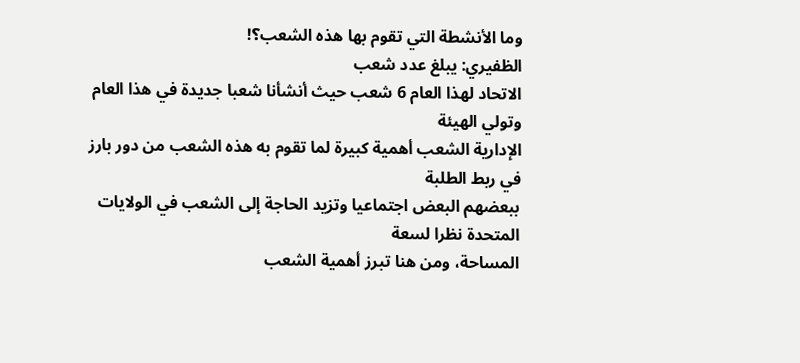وما الأنشطة التي تقوم بها هذه الشعب؟!
الظفيري: يبلغ عدد شعب
الاتحاد لهذا العام 6 شعب حيث أنشأنا شعبا جديدة في هذا العام وتولي الهيئة
الإدارية الشعب أهمية كبيرة لما تقوم به هذه الشعب من دور بارز في ربط الطلبة
ببعضهم البعض اجتماعيا وتزيد الحاجة إلى الشعب في الولايات المتحدة نظرا لسعة
المساحة، ومن هنا تبرز أهمية الشعب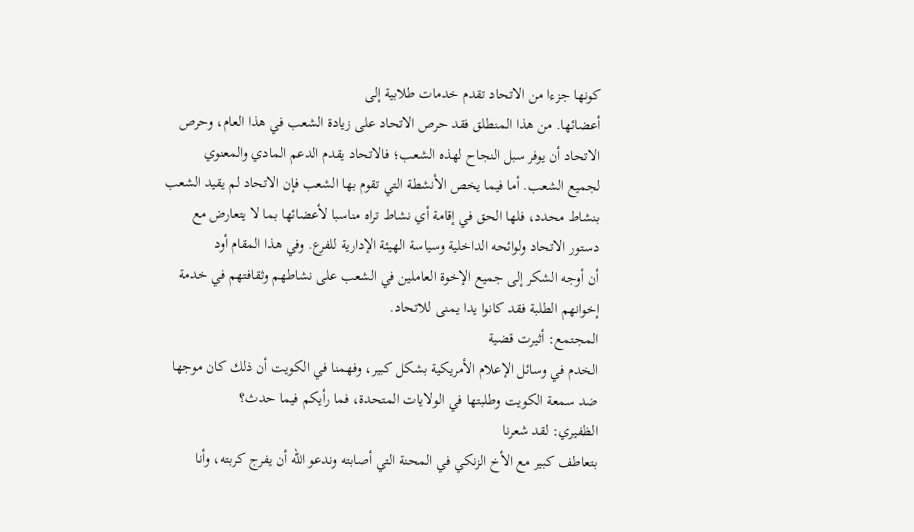كونها جزءا من الاتحاد تقدم خدمات طلابية إلى
أعضائها. من هذا المنطلق فقد حرص الاتحاد على زيادة الشعب في هذا العام، وحرص
الاتحاد أن يوفر سبل النجاح لهذه الشعب؛ فالاتحاد يقدم الدعم المادي والمعنوي
لجميع الشعب. أما فيما يخص الأنشطة التي تقوم بها الشعب فإن الاتحاد لم يقيد الشعب
بنشاط محدد، فلها الحق في إقامة أي نشاط تراه مناسبا لأعضائها بما لا يتعارض مع
دستور الاتحاد ولوائحه الداخلية وسياسة الهيئة الإدارية للفرع. وفي هذا المقام أود
أن أوجه الشكر إلى جميع الإخوة العاملين في الشعب على نشاطهم وثقافتهم في خدمة
إخوانهم الطلبة فقد كانوا يدا يمنى للاتحاد.
المجتمع: أثيرت قضية
الخدم في وسائل الإعلام الأمريكية بشكل كبير، وفهمنا في الكويت أن ذلك كان موجها
ضد سمعة الكويت وطلبتها في الولايات المتحدة، فما رأيكم فيما حدث؟
الظفيري: لقد شعرنا
بتعاطف كبير مع الأخ الزنكي في المحنة التي أصابته وندعو الله أن يفرج كربته، وأنا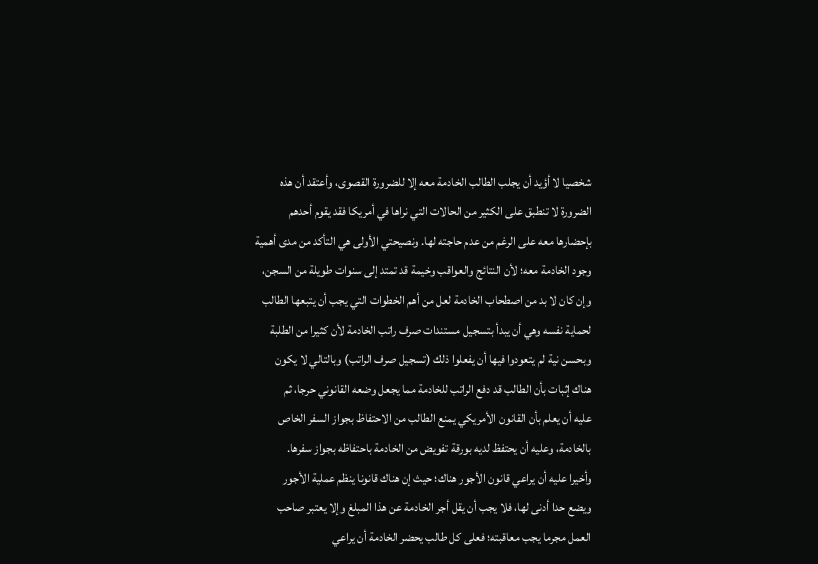شخصيا لا أؤيد أن يجلب الطالب الخادمة معه إلا للضرورة القصوى، وأعتقد أن هذه
الضرورة لا تنطبق على الكثير من الحالات التي نراها في أمريكا فقد يقوم أحدهم
بإحضارها معه على الرغم من عدم حاجته لها. ونصيحتي الأولى هي التأكد من مدى أهمية
وجود الخادمة معه؛ لأن النتائج والعواقب وخيمة قد تمتد إلى سنوات طويلة من السجن،
وإن كان لا بد من اصطحاب الخادمة لعل من أهم الخطوات التي يجب أن يتبعها الطالب
لحماية نفسه وهي أن يبدأ بتسجيل مستندات صرف راتب الخادمة لأن كثيرا من الطلبة
وبحسن نية لم يتعودوا فيها أن يفعلوا ذلك (تسجيل صرف الراتب) وبالتالي لا يكون
هناك إثبات بأن الطالب قد دفع الراتب للخادمة مما يجعل وضعه القانوني حرجا، ثم
عليه أن يعلم بأن القانون الأمريكي يمنع الطالب من الاحتفاظ بجواز السفر الخاص
بالخادمة، وعليه أن يحتفظ لديه بورقة تفويض من الخادمة باحتفاظه بجواز سفرها.
وأخيرا عليه أن يراعي قانون الأجور هناك؛ حيث إن هناك قانونا ينظم عملية الأجور
ويضع حدا أدنى لها، فلا يجب أن يقل أجر الخادمة عن هذا المبلغ وإلا يعتبر صاحب
العمل مجرما يجب معاقبته؛ فعلى كل طالب يحضر الخادمة أن يراعي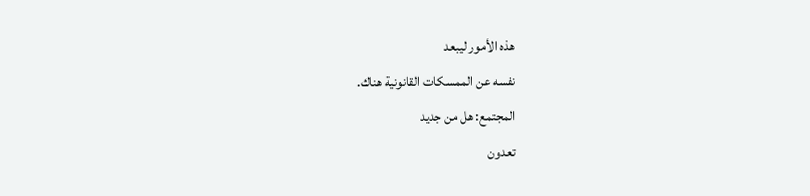هذه الأمور ليبعد
نفسه عن الممسكات القانونية هناك.
المجتمع: هل من جديد
تعدون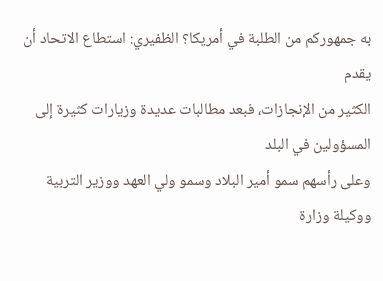به جمهوركم من الطلبة في أمريكا؟ الظفيري: استطاع الاتحاد أن يقدم
الكثير من الإنجازات، فبعد مطالبات عديدة وزيارات كثيرة إلى المسؤولين في البلد
وعلى رأسهم سمو أمير البلاد وسمو ولي العهد ووزير التربية ووكيلة وزارة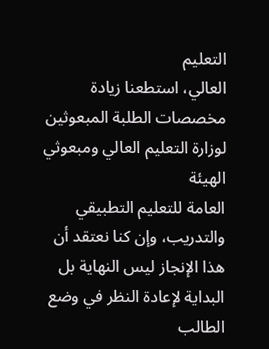التعليم
العالي، استطعنا زيادة مخصصات الطلبة المبعوثين لوزارة التعليم العالي ومبعوثي الهيئة
العامة للتعليم التطبيقي والتدريب، وإن كنا نعتقد أن هذا الإنجاز ليس النهاية بل
البداية لإعادة النظر في وضع الطالب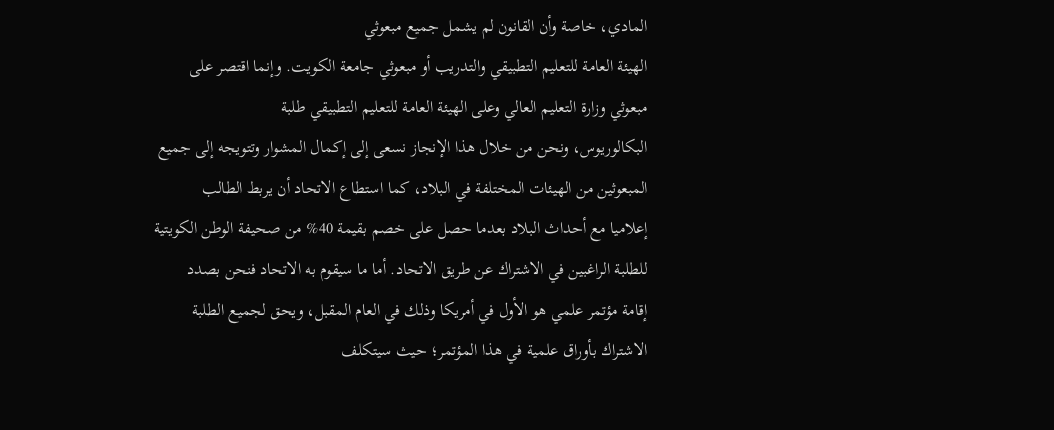المادي، خاصة وأن القانون لم يشمل جميع مبعوثي
الهيئة العامة للتعليم التطبيقي والتدريب أو مبعوثي جامعة الكويت. وإنما اقتصر على
مبعوثي وزارة التعليم العالي وعلى الهيئة العامة للتعليم التطبيقي طلبة
البكالوريوس، ونحن من خلال هذا الإنجاز نسعى إلى إكمال المشوار وتتويجه إلى جميع
المبعوثين من الهيئات المختلفة في البلاد، كما استطاع الاتحاد أن يربط الطالب
إعلاميا مع أحداث البلاد بعدما حصل على خصم بقيمة 40% من صحيفة الوطن الكويتية
للطلبة الراغبين في الاشتراك عن طريق الاتحاد. أما ما سيقوم به الاتحاد فنحن بصدد
إقامة مؤتمر علمي هو الأول في أمريكا وذلك في العام المقبل، ويحق لجميع الطلبة
الاشتراك بأوراق علمية في هذا المؤتمر؛ حيث سيتكلف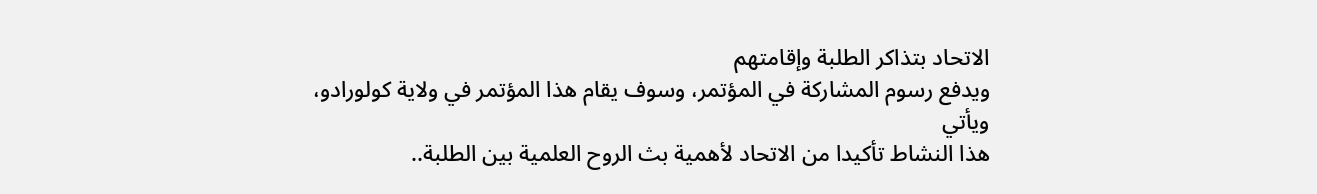الاتحاد بتذاكر الطلبة وإقامتهم
ويدفع رسوم المشاركة في المؤتمر، وسوف يقام هذا المؤتمر في ولاية كولورادو، ويأتي
هذا النشاط تأكيدا من الاتحاد لأهمية بث الروح العلمية بين الطلبة..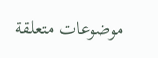موضوعات متعلقة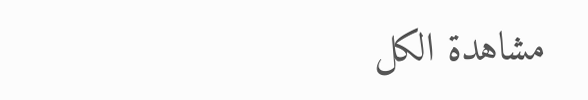مشاهدة الكل